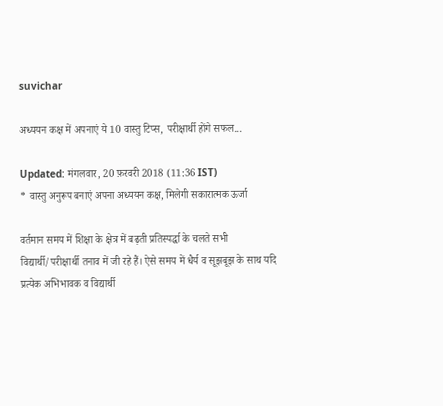suvichar

अध्ययन कक्ष में अपनाएं ये 10 वास्तु टिप्स, परीक्षार्थी होंगे सफल...

Updated: मंगलवार, 20 फ़रवरी 2018 (11:36 IST)
* वास्तु अनुरूप बनाएं अपना अध्ययन कक्ष, मिलेगी सकारात्मक ऊर्जा

वर्तमान समय में शिक्षा के क्षेत्र में बढ़ती प्रतिस्पर्द्धा के चलते सभी विद्यार्थी/परीक्षार्थी तनाव में जी रहे हैं। ऐसे समय में धैर्य व सूझबूझ के साथ यदि प्रत्येक अभिभावक व विद्यार्थी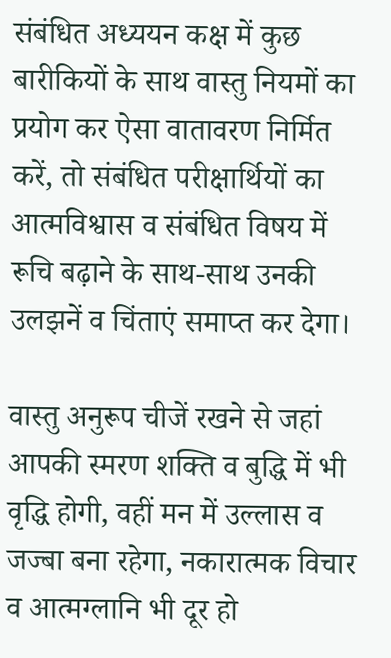संबंधित अध्ययन कक्ष में कुछ बारीकियों के साथ वास्तु नियमों का प्रयोग कर ऐसा वातावरण निर्मित करें, तो संबंधित परीक्षार्थियों का आत्मविश्वास व संबंधित विषय में रूचि बढ़ाने के साथ-साथ उनकी उलझनें व चिंताएं समाप्त कर देगा।

वास्तु अनुरूप चीजें रखने से जहां आपकी स्मरण शक्ति व बुद्धि में भी वृद्धि होगी, वहीं मन में उल्लास व जज्बा बना रहेगा, नकारात्मक विचार व आत्मग्लानि भी दूर हो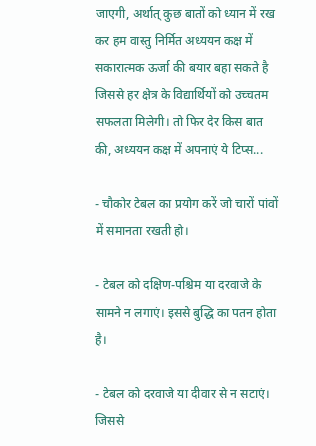जाएगी, अर्थात्‌ कुछ बातों को ध्यान में रख कर हम वास्तु निर्मित अध्ययन कक्ष में सकारात्मक ऊर्जा की बयार बहा सकते है जिससे हर क्षेत्र के विद्यार्थियों को उच्चतम सफलता मिलेगी। तो फिर देर किस बात की, अध्ययन कक्ष में अपनाएं ये टिप्स...

- चौकोर टेबल का प्रयोग करें जो चारों पांवों में समानता रखती हो।

- टेबल को दक्षिण-पश्चिम या दरवाजे के सामने न लगाएं। इससे बुद्धि का पतन होता है।

- टेबल को दरवाजे या दीवार से न सटाएं। जिससे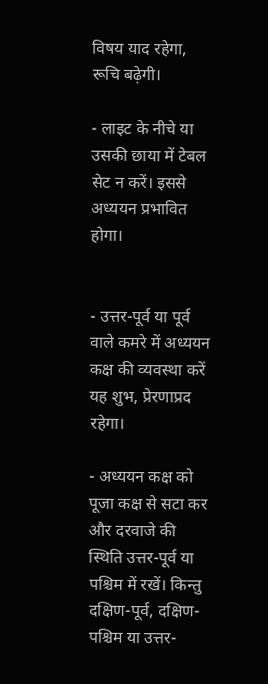विषय याद रहेगा, रूचि बढ़ेगी।

- लाइट के नीचे या उसकी छाया में टेबल सेट न करें। इससे अध्ययन प्रभावित होगा।


- उत्तर-पूर्व या पूर्व वाले कमरे में अध्ययन कक्ष की व्यवस्था करें यह शुभ, प्रेरणाप्रद रहेगा।

- अध्ययन कक्ष को पूजा कक्ष से सटा कर और दरवाजे की स्थिति उत्तर-पूर्व या पश्चिम में रखें। किन्तु दक्षिण-पूर्व, दक्षिण-पश्चिम या उत्तर-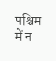पश्चिम में न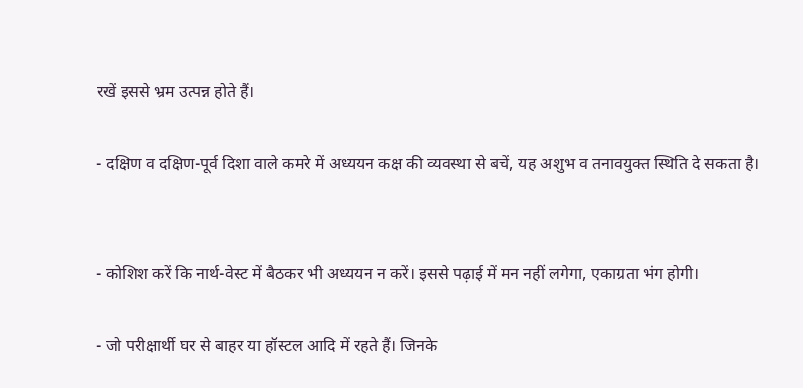रखें इससे भ्रम उत्पन्न होते हैं।

- दक्षिण व दक्षिण-पूर्व दिशा वाले कमरे में अध्ययन कक्ष की व्यवस्था से बचें, यह अशुभ व तनावयुक्त स्थिति दे सकता है।


- कोशिश करें कि नार्थ-वेस्ट में बैठकर भी अध्ययन न करें। इससे पढ़ाई में मन नहीं लगेगा, एकाग्रता भंग होगी।

- जो परीक्षार्थी घर से बाहर या हॉस्टल आदि में रहते हैं। जिनके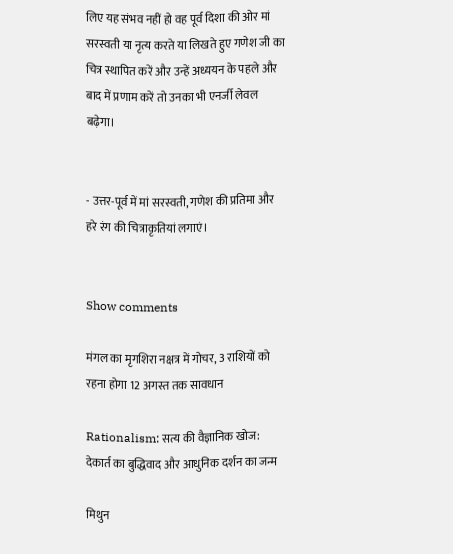लिए यह संभव नहीं हो वह पूर्व दिशा की ओर मां सरस्वती या नृत्य करते या लिखते हुए गणेश जी का चित्र स्थापित करें और उन्हें अध्ययन के पहले और बाद में प्रणाम करें तो उनका भी एनर्जी लेवल बढ़ेगा।


- उत्तर-पूर्व में मां सरस्वती, गणेश की प्रतिमा और हरे रंग की चित्राकृतियां लगाएं।


Show comments

मंगल का मृगशिरा नक्षत्र में गोचर, 3 राशियों को रहना होगा 12 अगस्त तक सावधान

Rationalism: सत्य की वैज्ञानिक खोज: देकार्त का बुद्धिवाद और आधुनिक दर्शन का जन्म

मिथुन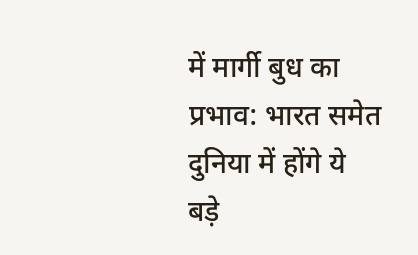में मार्गी बुध का प्रभाव: भारत समेत दुनिया में होंगे ये बड़े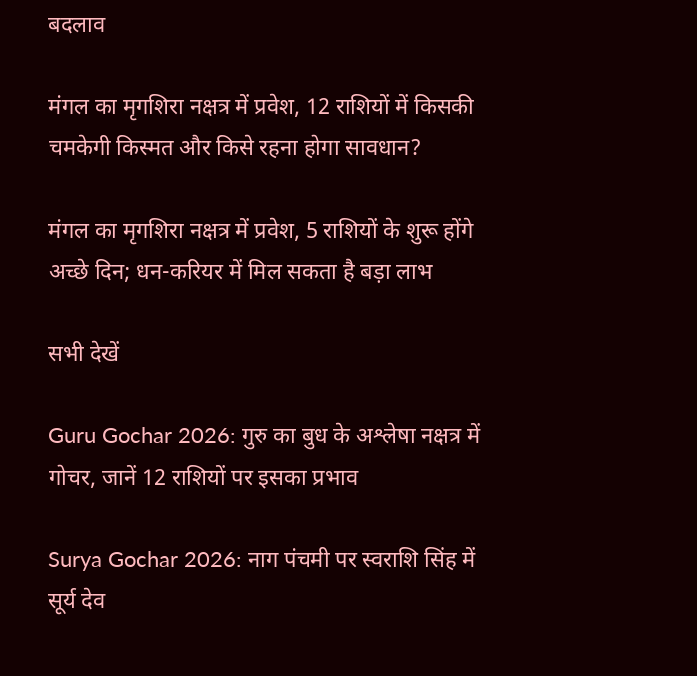बदलाव

मंगल का मृगशिरा नक्षत्र में प्रवेश, 12 राशियों में किसकी चमकेगी किस्मत और किसे रहना होगा सावधान?

मंगल का मृगशिरा नक्षत्र में प्रवेश, 5 राशियों के शुरू होंगे अच्छे दिन; धन-करियर में मिल सकता है बड़ा लाभ

सभी देखें

Guru Gochar 2026: गुरु का बुध के अश्लेषा नक्षत्र में गोचर, जानें 12 राशियों पर इसका प्रभाव

Surya Gochar 2026: नाग पंचमी पर स्वराशि सिंह में सूर्य देव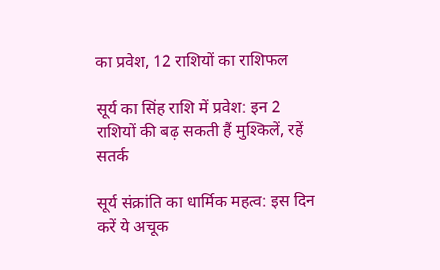का प्रवेश, 12 राशियों का राशिफल

सूर्य का सिंह राशि में प्रवेश: इन 2 राशियों की बढ़ सकती हैं मुश्किलें, रहें सतर्क

सूर्य संक्रांति का धार्मिक महत्व: इस दिन करें ये अचूक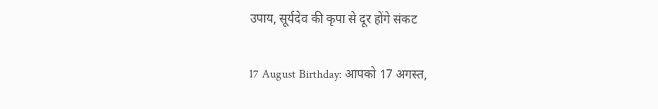उपाय, सूर्यदेव की कृपा से दूर होंगे संकट

17 August Birthday: आपको 17 अगस्त,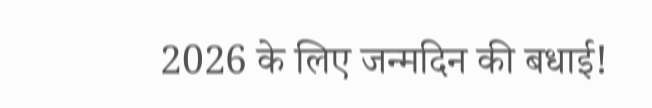2026 के लिए जन्मदिन की बधाई!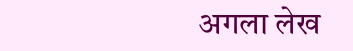अगला लेख